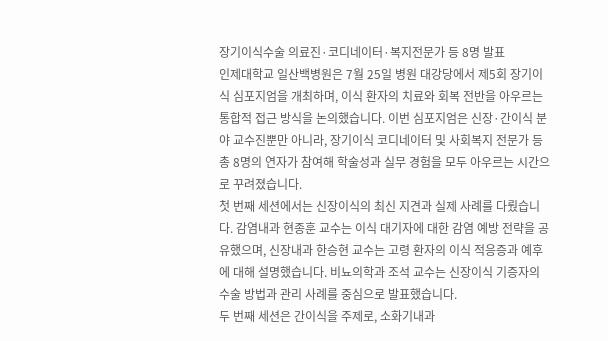장기이식수술 의료진·코디네이터·복지전문가 등 8명 발표
인제대학교 일산백병원은 7월 25일 병원 대강당에서 제5회 장기이식 심포지엄을 개최하며, 이식 환자의 치료와 회복 전반을 아우르는 통합적 접근 방식을 논의했습니다. 이번 심포지엄은 신장·간이식 분야 교수진뿐만 아니라, 장기이식 코디네이터 및 사회복지 전문가 등 총 8명의 연자가 참여해 학술성과 실무 경험을 모두 아우르는 시간으로 꾸려졌습니다.
첫 번째 세션에서는 신장이식의 최신 지견과 실제 사례를 다뤘습니다. 감염내과 현종훈 교수는 이식 대기자에 대한 감염 예방 전략을 공유했으며, 신장내과 한승현 교수는 고령 환자의 이식 적응증과 예후에 대해 설명했습니다. 비뇨의학과 조석 교수는 신장이식 기증자의 수술 방법과 관리 사례를 중심으로 발표했습니다.
두 번째 세션은 간이식을 주제로, 소화기내과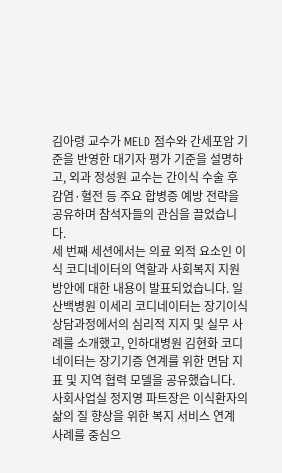김아령 교수가 MELD 점수와 간세포암 기준을 반영한 대기자 평가 기준을 설명하고, 외과 정성원 교수는 간이식 수술 후 감염·혈전 등 주요 합병증 예방 전략을 공유하며 참석자들의 관심을 끌었습니다.
세 번째 세션에서는 의료 외적 요소인 이식 코디네이터의 역할과 사회복지 지원방안에 대한 내용이 발표되었습니다. 일산백병원 이세리 코디네이터는 장기이식 상담과정에서의 심리적 지지 및 실무 사례를 소개했고, 인하대병원 김현화 코디네이터는 장기기증 연계를 위한 면담 지표 및 지역 협력 모델을 공유했습니다. 사회사업실 정지영 파트장은 이식환자의 삶의 질 향상을 위한 복지 서비스 연계 사례를 중심으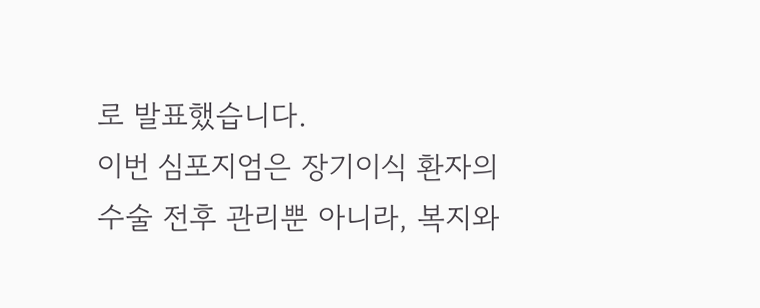로 발표했습니다.
이번 심포지엄은 장기이식 환자의 수술 전후 관리뿐 아니라, 복지와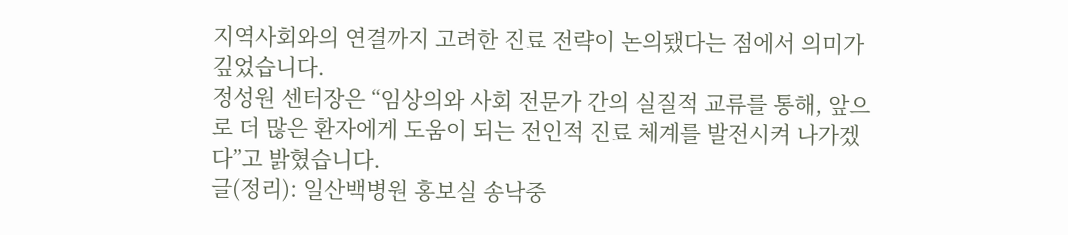지역사회와의 연결까지 고려한 진료 전략이 논의됐다는 점에서 의미가 깊었습니다.
정성원 센터장은 “임상의와 사회 전문가 간의 실질적 교류를 통해, 앞으로 더 많은 환자에게 도움이 되는 전인적 진료 체계를 발전시켜 나가겠다”고 밝혔습니다.
글(정리): 일산백병원 홍보실 송낙중